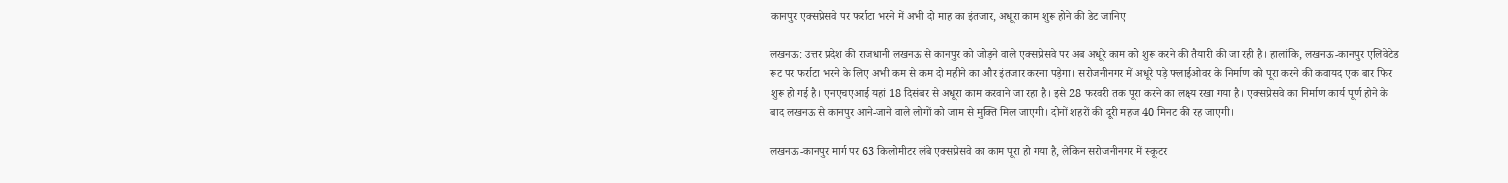कानपुर एक्सप्रेसवे पर फर्राटा भरने में अभी दो माह का इंतजार, अधूरा काम शुरू होने की डेट जानिए

लखनऊ: उत्तर प्रदेश की राजधानी लखनऊ से कानपुर को जोड़ने वाले एक्सप्रेसवे पर अब अधूरे काम को शुरू करने की तैयारी की जा रही है। हालांकि, लखनऊ-कानपुर एलिवेटेड रूट पर फर्राटा भरने के लिए अभी कम से कम दो महीने का और इंतजार करना पड़ेगा। सरोजनीनगर में अधूरे पड़े फ्लाईओवर के निर्माण को पूरा करने की कवायद एक बार फिर शुरू हो गई है। एनएचएआई यहां 18 दिसंबर से अधूरा काम करवाने जा रहा है। इसे 28 फरवरी तक पूरा करने का लक्ष्य रखा गया है। एक्सप्रेसवे का निर्माण कार्य पूर्ण होने के बाद लखनऊ से कानपुर आने-जाने वाले लोगों को जाम से मुक्ति मिल जाएगी। दोनों शहरों की दूरी महज 40 मिनट की रह जाएगी।

लखनऊ-कानपुर मार्ग पर 63 किलोमीटर लंबे एक्सप्रेसवे का काम पूरा हो गया है, लेकिन सरोजनीनगर में स्कूटर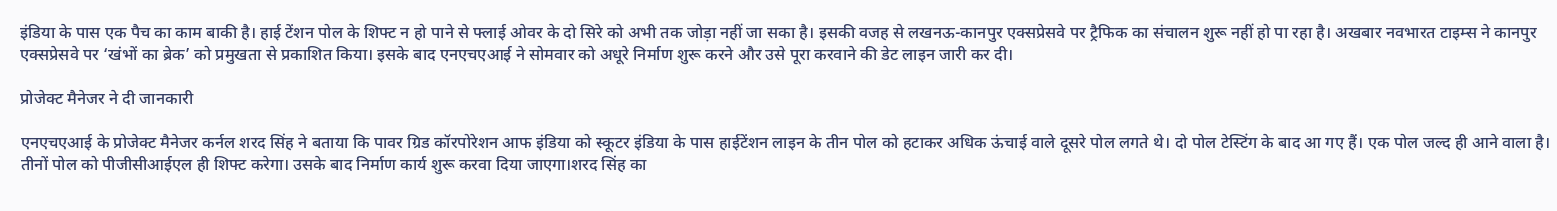इंडिया के पास एक पैच का काम बाकी है। हाई टेंशन पोल के शिफ्ट न हो पाने से फ्लाई ओवर के दो सिरे को अभी तक जोड़ा नहीं जा सका है। इसकी वजह से लखनऊ-कानपुर एक्सप्रेसवे पर ट्रैफिक का संचालन शुरू नहीं हो पा रहा है। अखबार नवभारत टाइम्स ने कानपुर एक्सप्रेसवे पर ‘खंभों का ब्रेक’ को प्रमुखता से प्रकाशित किया। इसके बाद एनएचएआई ने सोमवार को अधूरे निर्माण शुरू करने और उसे पूरा करवाने की डेट लाइन जारी कर दी।

प्रोजेक्ट मैनेजर ने दी जानकारी

एनएचएआई के प्रोजेक्ट मैनेजर कर्नल शरद सिंह ने बताया कि पावर ग्रिड कॉरपोरेशन आफ इंडिया को स्कूटर इंडिया के पास हाईटेंशन लाइन के तीन पोल को हटाकर अधिक ऊंचाई वाले दूसरे पोल लगते थे। दो पोल टेस्टिंग के बाद आ गए हैं। एक पोल जल्द ही आने वाला है। तीनों पोल को पीजीसीआईएल ही शिफ्ट करेगा। उसके बाद निर्माण कार्य शुरू करवा दिया जाएगा।शरद सिंह का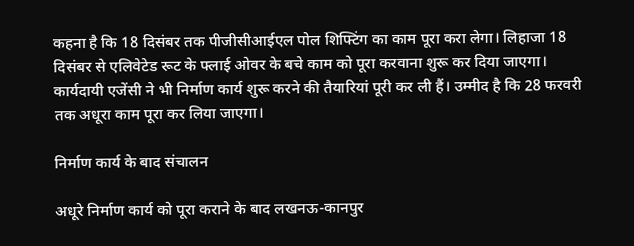कहना है कि 18 दिसंबर तक पीजीसीआईएल पोल शिफ्टिंग का काम पूरा करा लेगा। लिहाजा 18 दिसंबर से एलिवेटेड रूट के फ्लाई ओवर के बचे काम को पूरा करवाना शुरू कर दिया जाएगा। कार्यदायी एजेंसी ने भी निर्माण कार्य शुरू करने की तैयारियां पूरी कर ली हैं। उम्मीद है कि 28 फरवरी तक अधूरा काम पूरा कर लिया जाएगा।

निर्माण कार्य के बाद संचालन

अधूरे निर्माण कार्य को पूरा कराने के बाद लखनऊ-कानपुर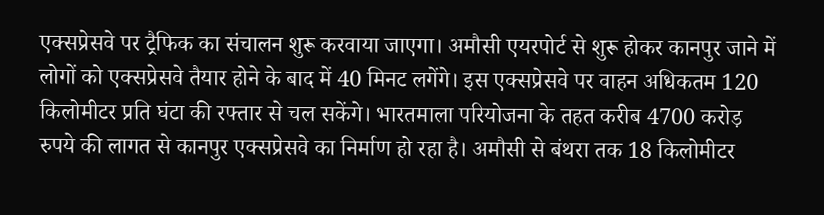एक्सप्रेसवे पर ट्रैफिक का संचालन शुरू करवाया जाएगा। अमौसी एयरपोर्ट से शुरू होकर कानपुर जाने में लोगों को एक्सप्रेसवे तैयार होने के बाद में 40 मिनट लगेंगे। इस एक्सप्रेसवे पर वाहन अधिकतम 120 किलोमीटर प्रति घंटा की रफ्तार से चल सकेंगे। भारतमाला परियोजना के तहत करीब 4700 करोड़ रुपये की लागत से कानपुर एक्सप्रेसवे का निर्माण हो रहा है। अमौसी से बंथरा तक 18 किलोमीटर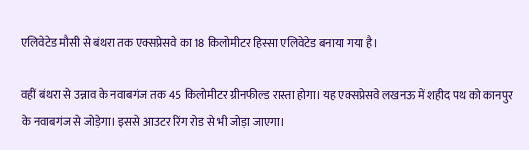एलिवेटेड मौसी से बंथरा तक एक्सप्रेसवे का 18 किलोमीटर हिस्सा एलिवेटेड बनाया गया है।

वहीं बंथरा से उन्नाव के नवाबगंज तक 45 किलोमीटर ग्रीनफील्ड रास्ता होगा। यह एक्सप्रेसवे लखनऊ में शहीद पथ को कानपुर के नवाबगंज से जोड़ेगा। इससे आउटर रिंग रोड से भी जोड़ा जाएगा।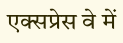एक्सप्रेस वे में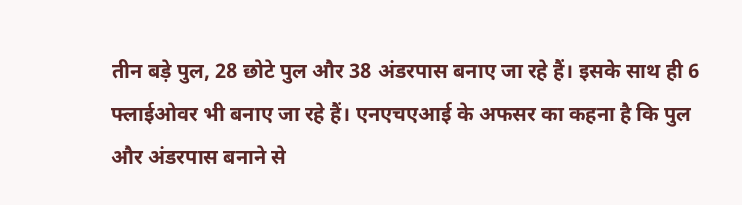तीन बड़े पुल, 28 छोटे पुल और 38 अंडरपास बनाए जा रहे हैं। इसके साथ ही 6 फ्लाईओवर भी बनाए जा रहे हैं। एनएचएआई के अफसर का कहना है कि पुल और अंडरपास बनाने से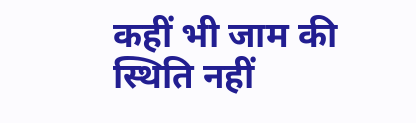कहीं भी जाम की स्थिति नहीं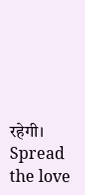रहेगी।
Spread the love